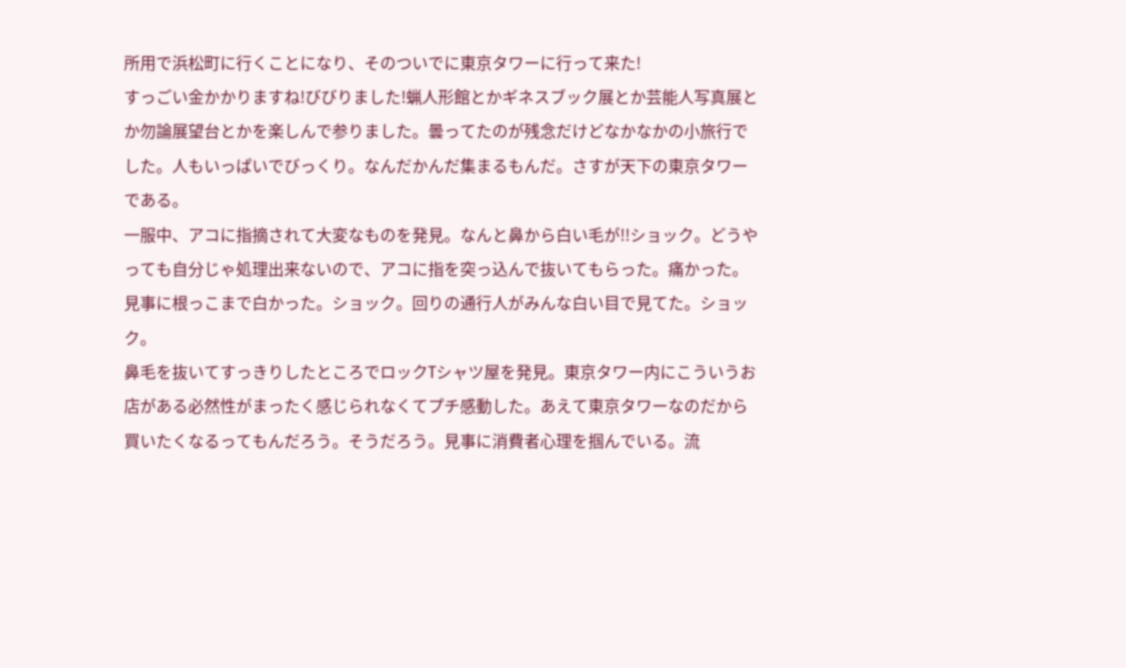所用で浜松町に行くことになり、そのついでに東京タワーに行って来た!
すっごい金かかりますね!びびりました!蝋人形館とかギネスブック展とか芸能人写真展とか勿論展望台とかを楽しんで参りました。曇ってたのが残念だけどなかなかの小旅行でした。人もいっぱいでびっくり。なんだかんだ集まるもんだ。さすが天下の東京タワーである。
一服中、アコに指摘されて大変なものを発見。なんと鼻から白い毛が!!ショック。どうやっても自分じゃ処理出来ないので、アコに指を突っ込んで抜いてもらった。痛かった。見事に根っこまで白かった。ショック。回りの通行人がみんな白い目で見てた。ショック。
鼻毛を抜いてすっきりしたところでロックTシャツ屋を発見。東京タワー内にこういうお店がある必然性がまったく感じられなくてプチ感動した。あえて東京タワーなのだから買いたくなるってもんだろう。そうだろう。見事に消費者心理を掴んでいる。流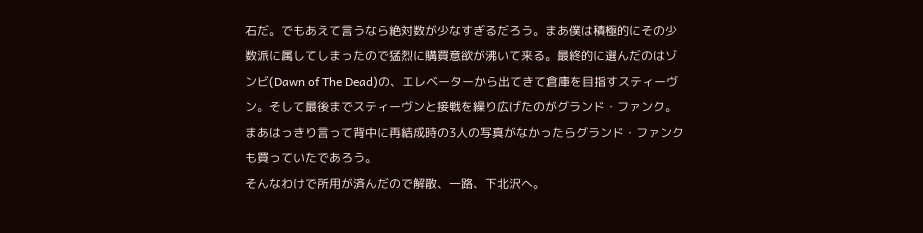石だ。でもあえて言うなら絶対数が少なすぎるだろう。まあ僕は積極的にその少数派に属してしまったので猛烈に購買意欲が沸いて来る。最終的に選んだのはゾンビ(Dawn of The Dead)の、エレベーターから出てきて倉庫を目指すスティーヴン。そして最後までスティーヴンと接戦を繰り広げたのがグランド・ファンク。まあはっきり言って背中に再結成時の3人の写真がなかったらグランド・ファンクも買っていたであろう。
そんなわけで所用が済んだので解散、一路、下北沢へ。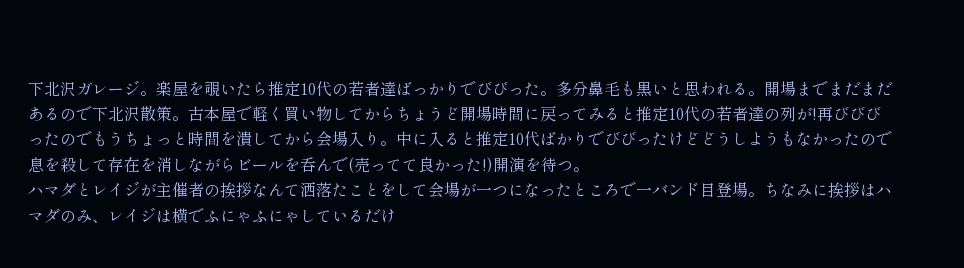下北沢ガレージ。楽屋を覗いたら推定10代の若者達ばっかりでびびった。多分鼻毛も黒いと思われる。開場までまだまだあるので下北沢散策。古本屋で軽く買い物してからちょうど開場時間に戻ってみると推定10代の若者達の列が!再びびびったのでもうちょっと時間を潰してから会場入り。中に入ると推定10代ばかりでびびったけどどうしようもなかったので息を殺して存在を消しながらビールを呑んで(売ってて良かった!)開演を待つ。
ハマダとレイジが主催者の挨拶なんて洒落たことをして会場が一つになったところで一バンド目登場。ちなみに挨拶はハマダのみ、レイジは横でふにゃふにゃしているだけ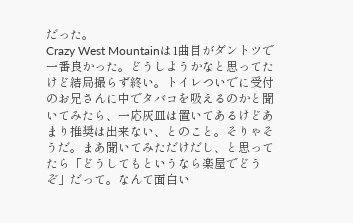だった。
Crazy West Mountainは1曲目がダントツで一番良かった。どうしようかなと思ってたけど結局撮らず終い。トイレついでに受付のお兄さんに中でタバコを吸えるのかと聞いてみたら、一応灰皿は置いてあるけどあまり推奨は出来ない、とのこと。そりゃそうだ。まあ聞いてみただけだし、と思ってたら「どうしてもというなら楽屋でどうぞ」だって。なんて面白い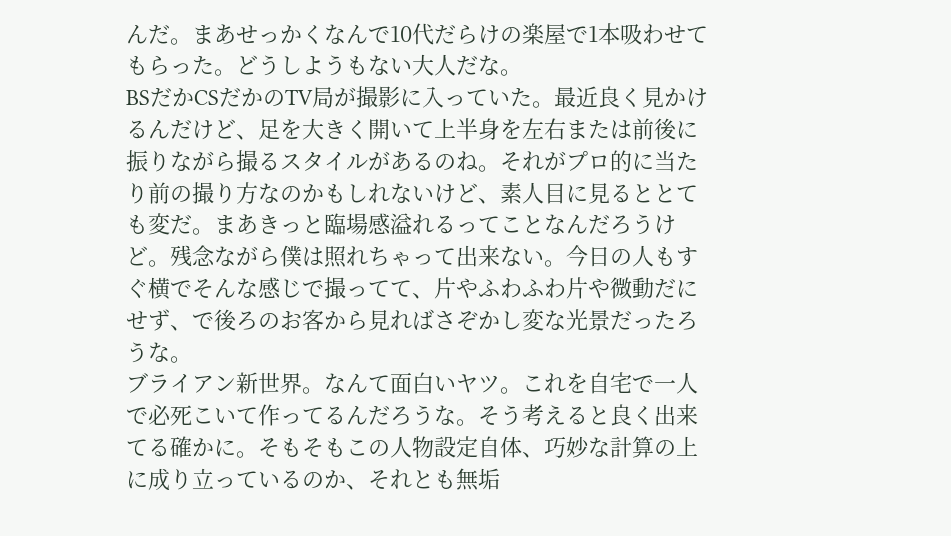んだ。まあせっかくなんで10代だらけの楽屋で1本吸わせてもらった。どうしようもない大人だな。
BSだかCSだかのTV局が撮影に入っていた。最近良く見かけるんだけど、足を大きく開いて上半身を左右または前後に振りながら撮るスタイルがあるのね。それがプロ的に当たり前の撮り方なのかもしれないけど、素人目に見るととても変だ。まあきっと臨場感溢れるってことなんだろうけど。残念ながら僕は照れちゃって出来ない。今日の人もすぐ横でそんな感じで撮ってて、片やふわふわ片や微動だにせず、で後ろのお客から見ればさぞかし変な光景だったろうな。
ブライアン新世界。なんて面白いヤツ。これを自宅で一人で必死こいて作ってるんだろうな。そう考えると良く出来てる確かに。そもそもこの人物設定自体、巧妙な計算の上に成り立っているのか、それとも無垢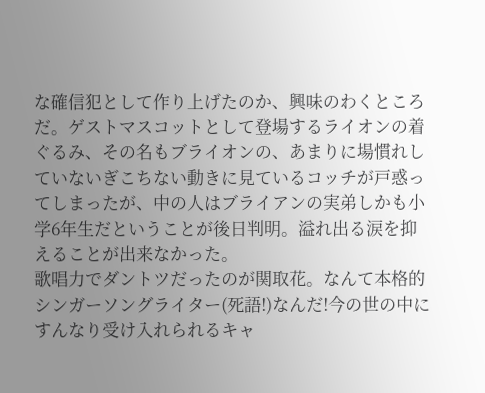な確信犯として作り上げたのか、興味のわくところだ。ゲストマスコットとして登場するライオンの着ぐるみ、その名もブライオンの、あまりに場慣れしていないぎこちない動きに見ているコッチが戸惑ってしまったが、中の人はブライアンの実弟しかも小学6年生だということが後日判明。溢れ出る涙を抑えることが出来なかった。
歌唱力でダントツだったのが関取花。なんて本格的シンガーソングライター(死語!)なんだ!今の世の中にすんなり受け入れられるキャ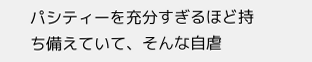パシティーを充分すぎるほど持ち備えていて、そんな自虐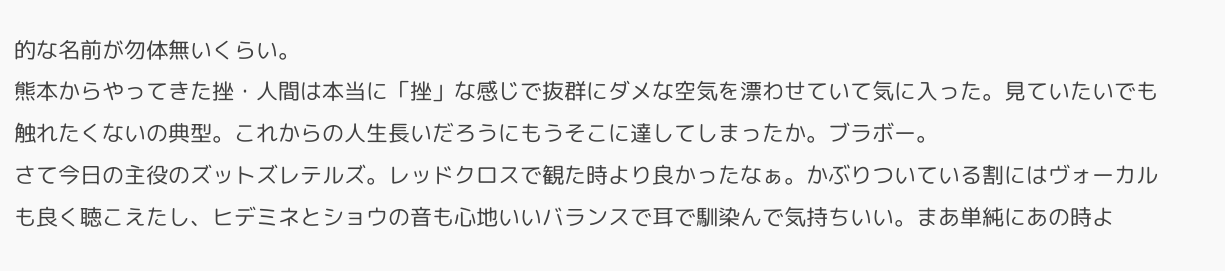的な名前が勿体無いくらい。
熊本からやってきた挫・人間は本当に「挫」な感じで抜群にダメな空気を漂わせていて気に入った。見ていたいでも触れたくないの典型。これからの人生長いだろうにもうそこに達してしまったか。ブラボー。
さて今日の主役のズットズレテルズ。レッドクロスで観た時より良かったなぁ。かぶりついている割にはヴォーカルも良く聴こえたし、ヒデミネとショウの音も心地いいバランスで耳で馴染んで気持ちいい。まあ単純にあの時よ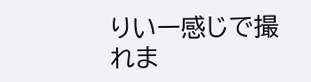りいー感じで撮れま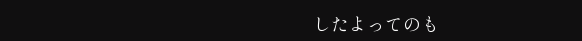したよってのも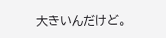大きいんだけど。